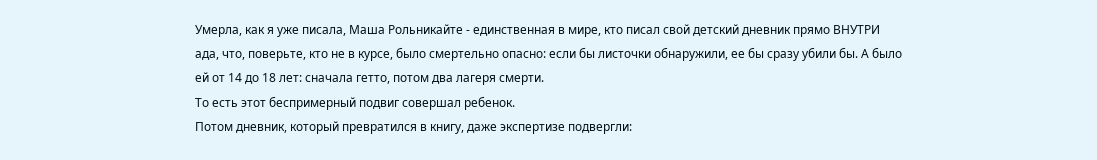Умерла, как я уже писала, Маша Рольникайте - единственная в мире, кто писал свой детский дневник прямо ВНУТРИ ада, что, поверьте, кто не в курсе, было смертельно опасно: если бы листочки обнаружили, ее бы сразу убили бы. А было ей от 14 до 18 лет: сначала гетто, потом два лагеря смерти.
То есть этот беспримерный подвиг совершал ребенок.
Потом дневник, который превратился в книгу, даже экспертизе подвергли: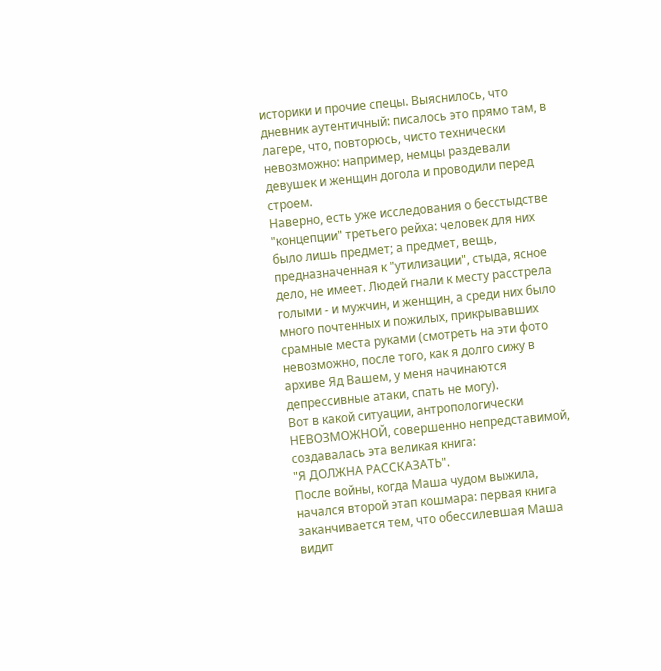историки и прочие спецы. Выяснилось, что дневник аутентичный: писалось это прямо там, в лагере, что, повторюсь, чисто технически невозможно: например, немцы раздевали девушек и женщин догола и проводили перед строем.
Наверно, есть уже исследования о бесстыдстве "концепции" третьего рейха: человек для них было лишь предмет; а предмет, вещь, предназначенная к "утилизации", стыда, ясное дело, не имеет. Людей гнали к месту расстрела голыми - и мужчин, и женщин, а среди них было много почтенных и пожилых, прикрывавших срамные места руками (смотреть на эти фото невозможно, после того, как я долго сижу в архиве Яд Вашем, у меня начинаются депрессивные атаки, спать не могу).
Вот в какой ситуации, антропологически НЕВОЗМОЖНОЙ, совершенно непредставимой, создавалась эта великая книга:
"Я ДОЛЖНА РАССКАЗАТЬ".
После войны, когда Маша чудом выжила, начался второй этап кошмара: первая книга заканчивается тем, что обессилевшая Маша видит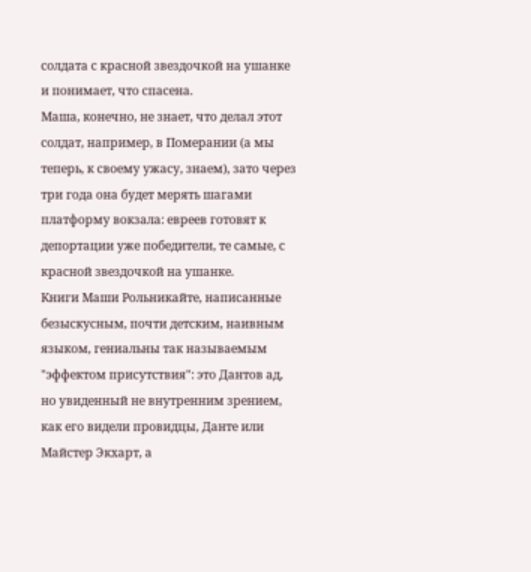солдата с красной звездочкой на ушанке и понимает, что спасена.
Маша, конечно, не знает, что делал этот солдат, например, в Померании (а мы теперь, к своему ужасу, знаем), зато через три года она будет мерять шагами платформу вокзала: евреев готовят к депортации уже победители, те самые, с красной звездочкой на ушанке.
Книги Маши Рольникайте, написанные безыскусным, почти детским, наивным языком, гениальны так называемым "эффектом присутствия": это Дантов ад, но увиденный не внутренним зрением, как его видели провидцы, Данте или Майстер Экхарт, а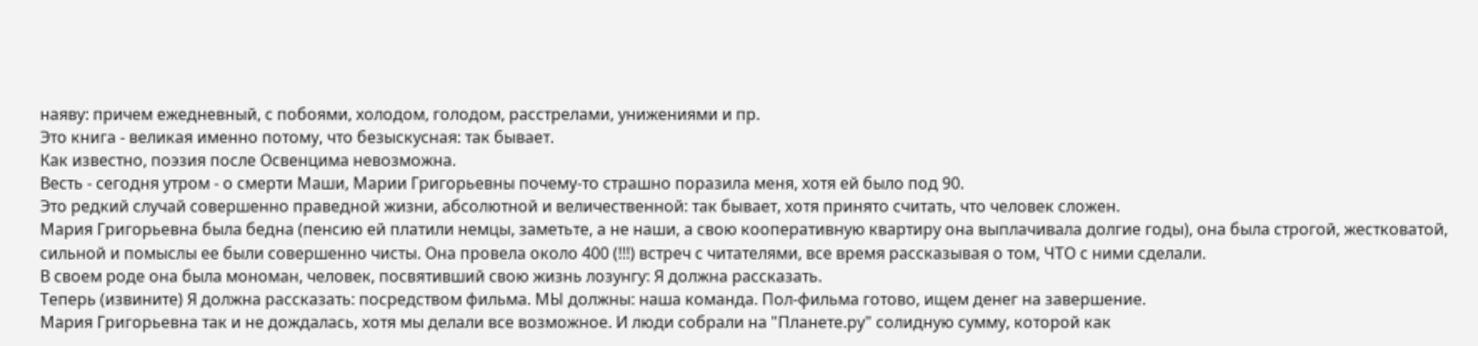наяву: причем ежедневный, с побоями, холодом, голодом, расстрелами, унижениями и пр.
Это книга - великая именно потому, что безыскусная: так бывает.
Как известно, поэзия после Освенцима невозможна.
Весть - сегодня утром - о смерти Маши, Марии Григорьевны почему-то страшно поразила меня, хотя ей было под 90.
Это редкий случай совершенно праведной жизни, абсолютной и величественной: так бывает, хотя принято считать, что человек сложен.
Мария Григорьевна была бедна (пенсию ей платили немцы, заметьте, а не наши, а свою кооперативную квартиру она выплачивала долгие годы), она была строгой, жестковатой, сильной и помыслы ее были совершенно чисты. Она провела около 400 (!!!) встреч с читателями, все время рассказывая о том, ЧТО с ними сделали.
В своем роде она была мономан, человек, посвятивший свою жизнь лозунгу: Я должна рассказать.
Теперь (извините) Я должна рассказать: посредством фильма. МЫ должны: наша команда. Пол-фильма готово, ищем денег на завершение.
Мария Григорьевна так и не дождалась, хотя мы делали все возможное. И люди собрали на "Планете.ру" солидную сумму, которой как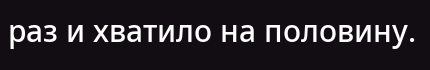раз и хватило на половину.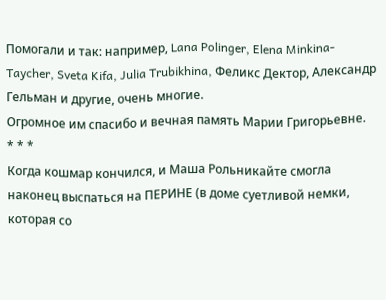Помогали и так: например, Lana Polinger, Elena Minkina-Taycher, Sveta Kifa, Julia Trubikhina, Феликс Дектор, Александр Гельман и другие, очень многие.
Огромное им спасибо и вечная память Марии Григорьевне.
* * *
Когда кошмар кончился, и Маша Рольникайте смогла наконец выспаться на ПЕРИНЕ (в доме суетливой немки, которая со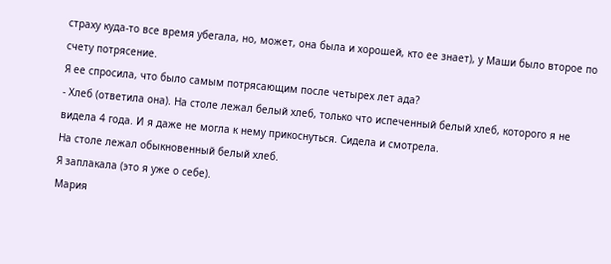страху куда-то все время убегала, но, может, она была и хорошей, кто ее знает), у Маши было второе по счету потрясение.
Я ее спросила, что было самым потрясающим после четырех лет ада?
- Хлеб (ответила она). На столе лежал белый хлеб, только что испеченный белый хлеб, которого я не видела 4 года. И я даже не могла к нему прикоснуться. Сидела и смотрела.
На столе лежал обыкновенный белый хлеб.
Я заплакала (это я уже о себе).
Мария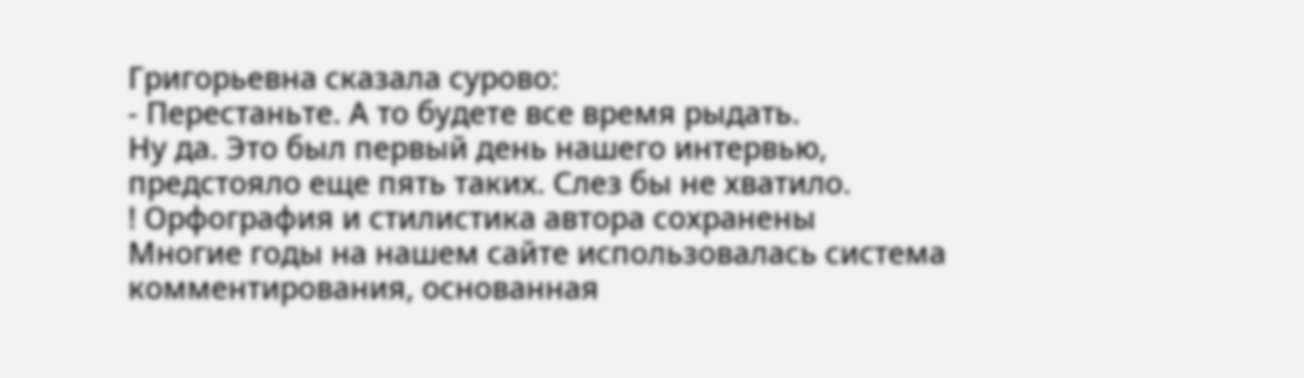Григорьевна сказала сурово:
- Перестаньте. А то будете все время рыдать.
Ну да. Это был первый день нашего интервью, предстояло еще пять таких. Слез бы не хватило.
! Орфография и стилистика автора сохранены
Многие годы на нашем сайте использовалась система комментирования, основанная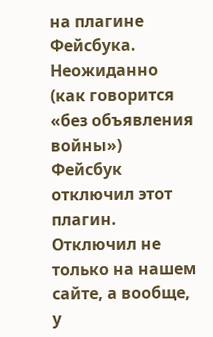на плагине Фейсбука. Неожиданно (как говорится «без объявления войны») Фейсбук отключил этот плагин. Отключил не только на нашем сайте, а вообще, у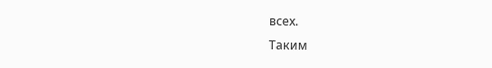всех.
Таким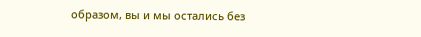образом, вы и мы остались без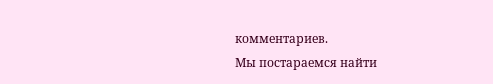комментариев.
Мы постараемся найти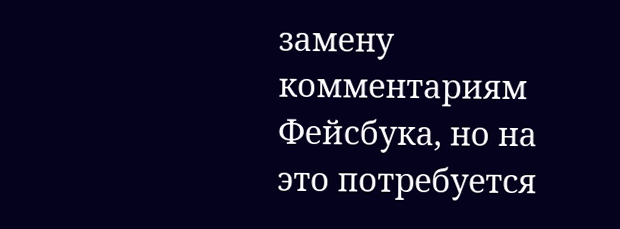замену комментариям Фейсбука, но на это потребуется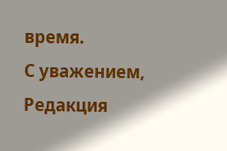время.
С уважением,
Редакция